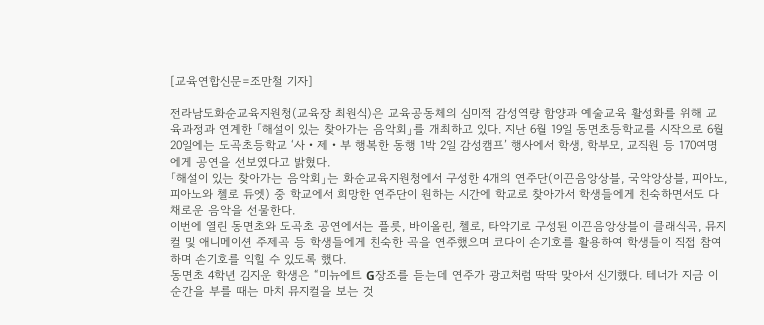[교육연합신문=조만철 기자]

전라남도화순교육지원청(교육장 최원식)은 교육공동체의 심미적 감성역량 함양과 예술교육 활성화를 위해 교육과정과 연계한 「해설이 있는 찾아가는 음악회」를 개최하고 있다. 지난 6월 19일 동면초등학교를 시작으로 6월 20일에는 도곡초등학교 ‘사・제・부 행복한 동행 1박 2일 감성캠프’ 행사에서 학생, 학부모, 교직원 등 170여명에게 공연을 선보였다고 밝혔다.
「해설이 있는 찾아가는 음악회」는 화순교육지원청에서 구성한 4개의 연주단(이끈음앙상블, 국악앙상블, 피아노, 피아노와 첼로 듀엣) 중 학교에서 희망한 연주단이 원하는 시간에 학교로 찾아가서 학생들에게 친숙하면서도 다채로운 음악을 선물한다.
이번에 열린 동면초와 도곡초 공연에서는 플릇, 바이올린, 첼로, 타악기로 구성된 이끈음앙상블이 클래식곡, 뮤지컬 및 애니메이션 주제곡 등 학생들에게 친숙한 곡을 연주했으며 코다이 손기호를 활용하여 학생들이 직접 참여하며 손기호를 익힐 수 있도록 했다.
동면초 4학년 김지운 학생은 “미뉴에트 G장조를 듣는데 연주가 광고처럼 딱딱 맞아서 신기했다. 테너가 지금 이 순간을 부를 때는 마치 뮤지컬을 보는 것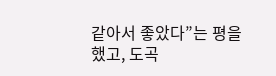같아서 좋았다”는 평을 했고, 도곡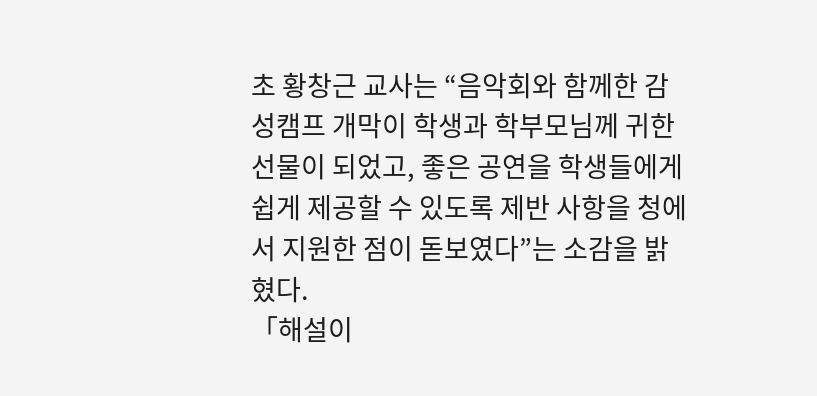초 황창근 교사는 “음악회와 함께한 감성캠프 개막이 학생과 학부모님께 귀한 선물이 되었고, 좋은 공연을 학생들에게 쉽게 제공할 수 있도록 제반 사항을 청에서 지원한 점이 돋보였다”는 소감을 밝혔다.
「해설이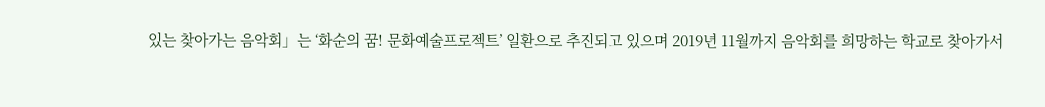있는 찾아가는 음악회」는 ‘화순의 꿈! 문화예술프로젝트’ 일환으로 추진되고 있으며 2019년 11월까지 음악회를 희망하는 학교로 찾아가서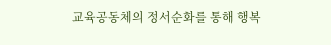교육공동체의 정서순화를 통해 행복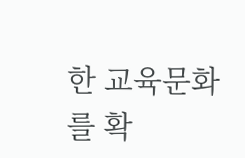한 교육문화를 확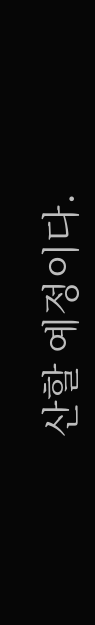산할 예정이다.